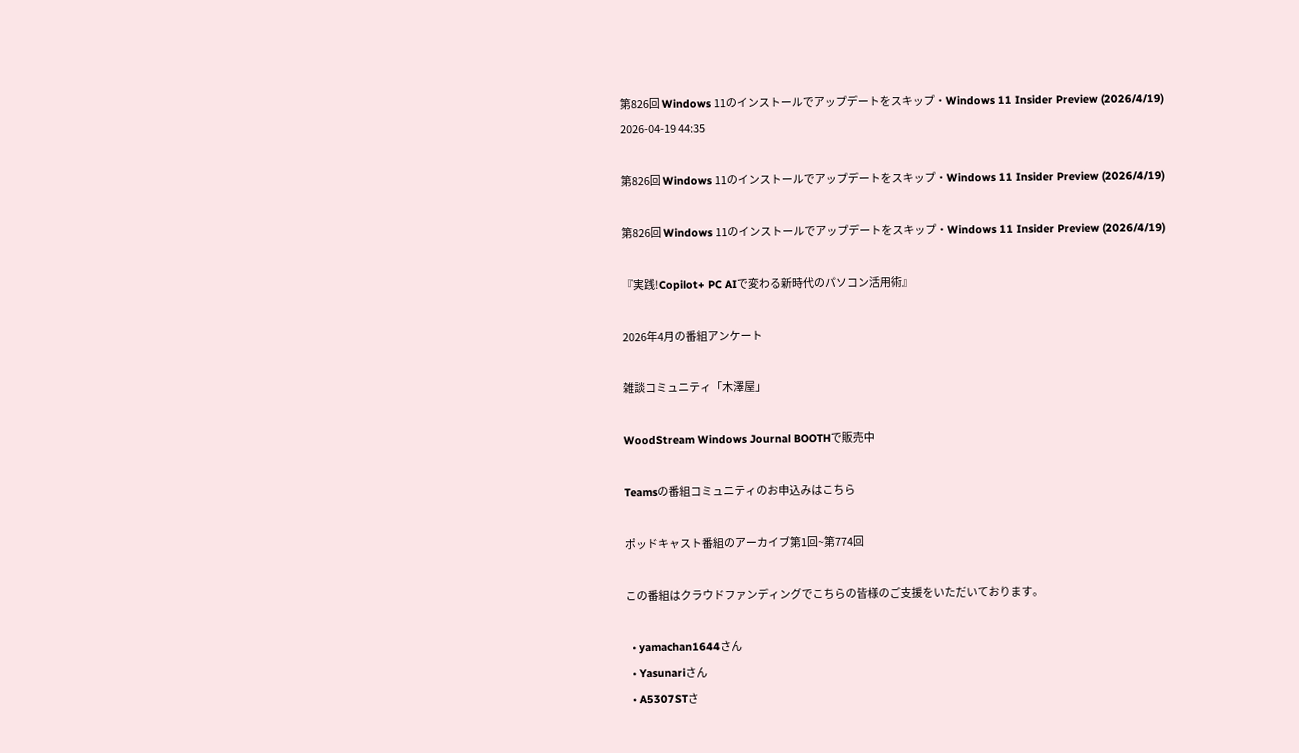第826回 Windows 11のインストールでアップデートをスキップ・Windows 11 Insider Preview (2026/4/19)
2026-04-19 44:35

第826回 Windows 11のインストールでアップデートをスキップ・Windows 11 Insider Preview (2026/4/19)

第826回 Windows 11のインストールでアップデートをスキップ・Windows 11 Insider Preview (2026/4/19)

『実践!Copilot+ PC AIで変わる新時代のパソコン活用術』

2026年4月の番組アンケート

雑談コミュニティ「木澤屋」

WoodStream Windows Journal BOOTHで販売中

Teamsの番組コミュニティのお申込みはこちら

ポッドキャスト番組のアーカイブ第1回~第774回

この番組はクラウドファンディングでこちらの皆様のご支援をいただいております。

  • yamachan1644さん
  • Yasunariさん
  • A5307STさ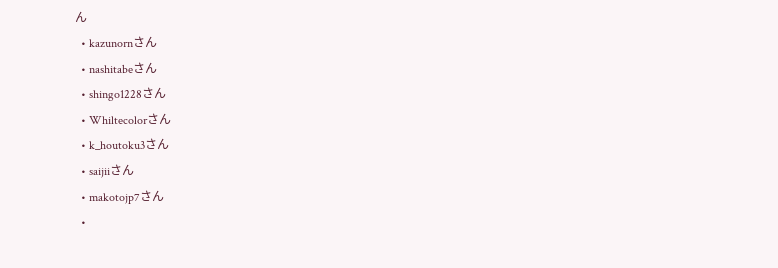ん
  • kazunornさん
  • nashitabeさん
  • shingo1228さん
  • Whiltecolorさん
  • k_houtoku3さん
  • saijiiさん
  • makotojp7さん
  •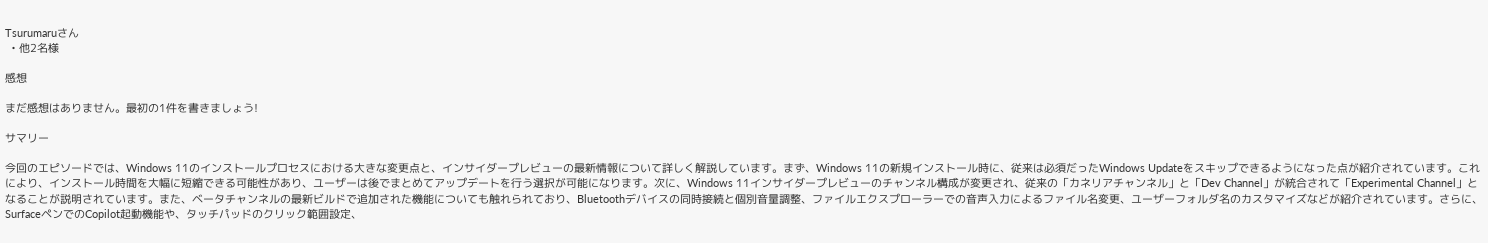Tsurumaruさん
  • 他2名様

感想

まだ感想はありません。最初の1件を書きましょう!

サマリー

今回のエピソードでは、Windows 11のインストールプロセスにおける大きな変更点と、インサイダープレビューの最新情報について詳しく解説しています。まず、Windows 11の新規インストール時に、従来は必須だったWindows Updateをスキップできるようになった点が紹介されています。これにより、インストール時間を大幅に短縮できる可能性があり、ユーザーは後でまとめてアップデートを行う選択が可能になります。次に、Windows 11インサイダープレビューのチャンネル構成が変更され、従来の「カネリアチャンネル」と「Dev Channel」が統合されて「Experimental Channel」となることが説明されています。また、ベータチャンネルの最新ビルドで追加された機能についても触れられており、Bluetoothデバイスの同時接続と個別音量調整、ファイルエクスプローラーでの音声入力によるファイル名変更、ユーザーフォルダ名のカスタマイズなどが紹介されています。さらに、SurfaceペンでのCopilot起動機能や、タッチパッドのクリック範囲設定、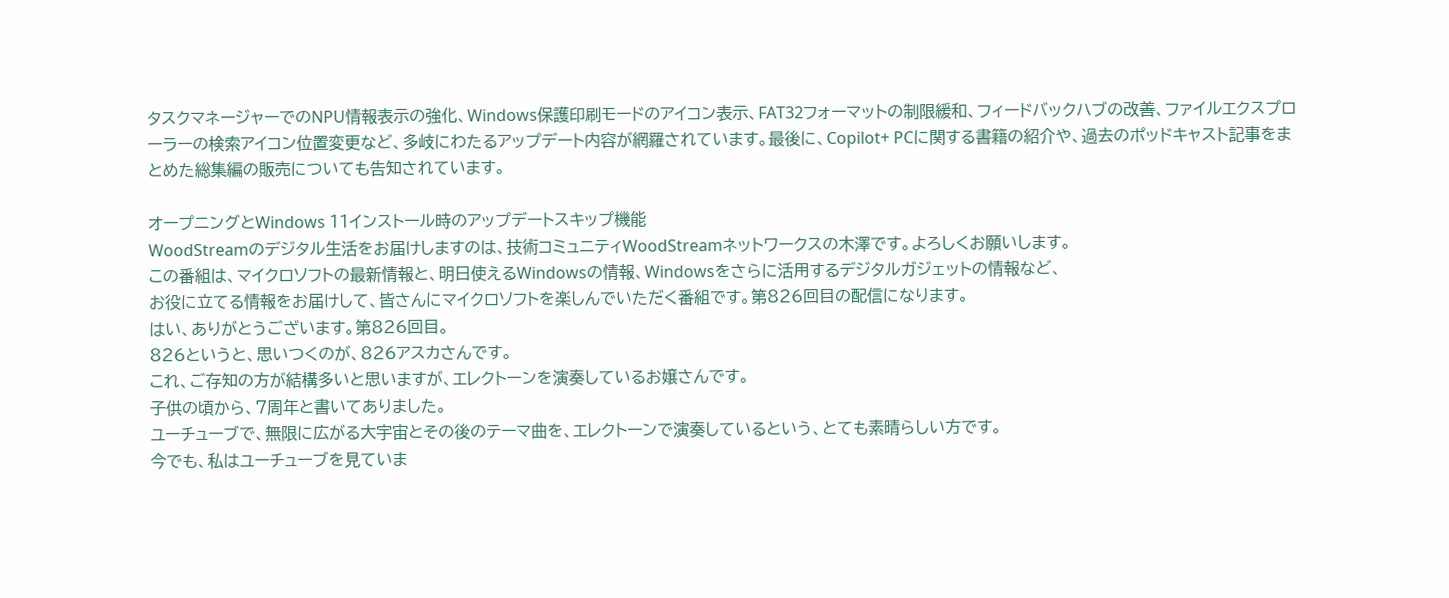タスクマネージャーでのNPU情報表示の強化、Windows保護印刷モードのアイコン表示、FAT32フォーマットの制限緩和、フィードバックハブの改善、ファイルエクスプローラーの検索アイコン位置変更など、多岐にわたるアップデート内容が網羅されています。最後に、Copilot+ PCに関する書籍の紹介や、過去のポッドキャスト記事をまとめた総集編の販売についても告知されています。

オープニングとWindows 11インストール時のアップデートスキップ機能
WoodStreamのデジタル生活をお届けしますのは、技術コミュニティWoodStreamネットワークスの木澤です。よろしくお願いします。
この番組は、マイクロソフトの最新情報と、明日使えるWindowsの情報、Windowsをさらに活用するデジタルガジェットの情報など、
お役に立てる情報をお届けして、皆さんにマイクロソフトを楽しんでいただく番組です。第826回目の配信になります。
はい、ありがとうございます。第826回目。
826というと、思いつくのが、826アスカさんです。
これ、ご存知の方が結構多いと思いますが、エレクトーンを演奏しているお嬢さんです。
子供の頃から、7周年と書いてありました。
ユーチューブで、無限に広がる大宇宙とその後のテーマ曲を、エレクトーンで演奏しているという、とても素晴らしい方です。
今でも、私はユーチューブを見ていま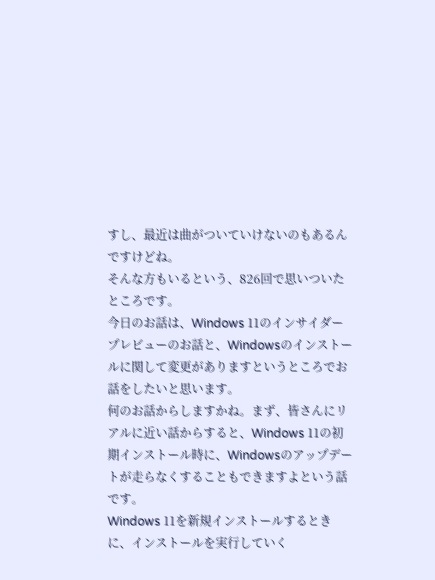すし、最近は曲がついていけないのもあるんですけどね。
そんな方もいるという、826回で思いついたところです。
今日のお話は、Windows 11のインサイダープレビューのお話と、Windowsのインストールに関して変更がありますというところでお話をしたいと思います。
何のお話からしますかね。まず、皆さんにリアルに近い話からすると、Windows 11の初期インストール時に、Windowsのアップデートが走らなくすることもできますよという話です。
Windows 11を新規インストールするときに、インストールを実行していく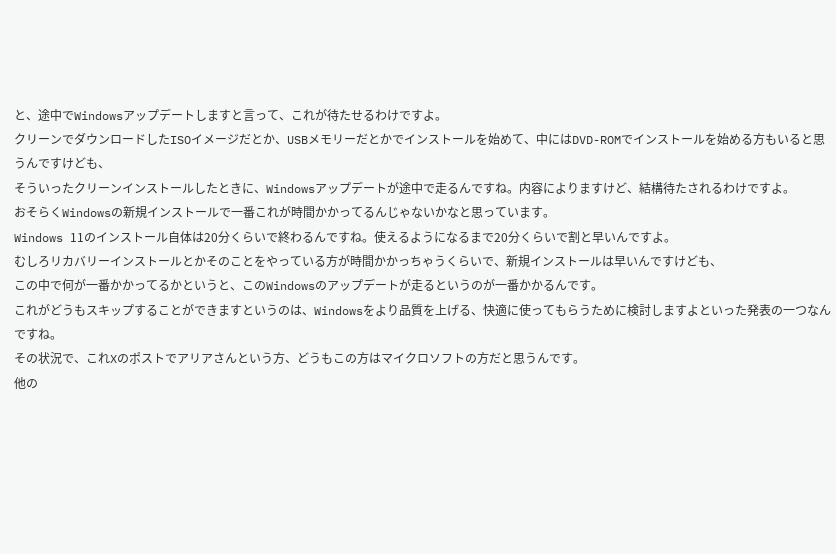と、途中でWindowsアップデートしますと言って、これが待たせるわけですよ。
クリーンでダウンロードしたISOイメージだとか、USBメモリーだとかでインストールを始めて、中にはDVD-ROMでインストールを始める方もいると思うんですけども、
そういったクリーンインストールしたときに、Windowsアップデートが途中で走るんですね。内容によりますけど、結構待たされるわけですよ。
おそらくWindowsの新規インストールで一番これが時間かかってるんじゃないかなと思っています。
Windows 11のインストール自体は20分くらいで終わるんですね。使えるようになるまで20分くらいで割と早いんですよ。
むしろリカバリーインストールとかそのことをやっている方が時間かかっちゃうくらいで、新規インストールは早いんですけども、
この中で何が一番かかってるかというと、このWindowsのアップデートが走るというのが一番かかるんです。
これがどうもスキップすることができますというのは、Windowsをより品質を上げる、快適に使ってもらうために検討しますよといった発表の一つなんですね。
その状況で、これXのポストでアリアさんという方、どうもこの方はマイクロソフトの方だと思うんです。
他の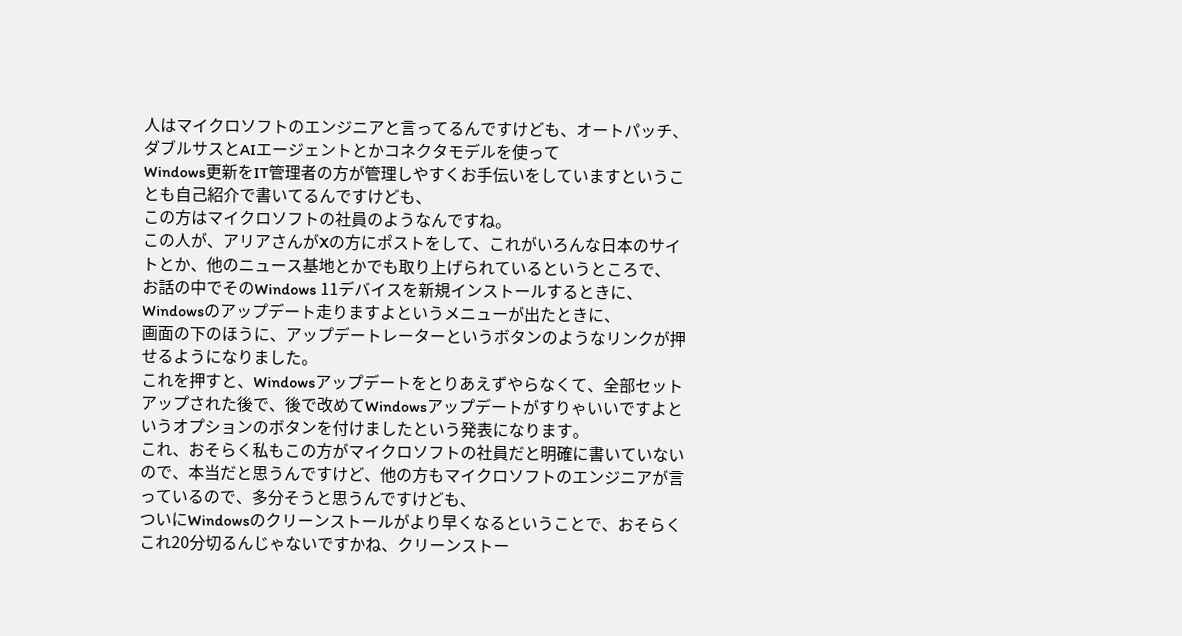人はマイクロソフトのエンジニアと言ってるんですけども、オートパッチ、ダブルサスとAIエージェントとかコネクタモデルを使って
Windows更新をIT管理者の方が管理しやすくお手伝いをしていますということも自己紹介で書いてるんですけども、
この方はマイクロソフトの社員のようなんですね。
この人が、アリアさんがXの方にポストをして、これがいろんな日本のサイトとか、他のニュース基地とかでも取り上げられているというところで、
お話の中でそのWindows 11デバイスを新規インストールするときに、Windowsのアップデート走りますよというメニューが出たときに、
画面の下のほうに、アップデートレーターというボタンのようなリンクが押せるようになりました。
これを押すと、Windowsアップデートをとりあえずやらなくて、全部セットアップされた後で、後で改めてWindowsアップデートがすりゃいいですよというオプションのボタンを付けましたという発表になります。
これ、おそらく私もこの方がマイクロソフトの社員だと明確に書いていないので、本当だと思うんですけど、他の方もマイクロソフトのエンジニアが言っているので、多分そうと思うんですけども、
ついにWindowsのクリーンストールがより早くなるということで、おそらくこれ20分切るんじゃないですかね、クリーンストー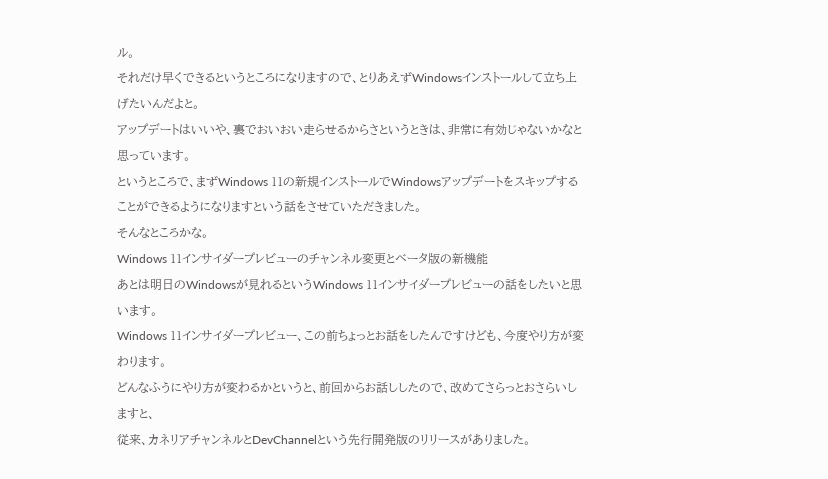ル。
それだけ早くできるというところになりますので、とりあえずWindowsインストールして立ち上げたいんだよと。
アップデートはいいや、裏でおいおい走らせるからさというときは、非常に有効じゃないかなと思っています。
というところで、まずWindows 11の新規インストールでWindowsアップデートをスキップすることができるようになりますという話をさせていただきました。
そんなところかな。
Windows 11インサイダープレビューのチャンネル変更とベータ版の新機能
あとは明日のWindowsが見れるというWindows 11インサイダープレビューの話をしたいと思います。
Windows 11インサイダープレビュー、この前ちょっとお話をしたんですけども、今度やり方が変わります。
どんなふうにやり方が変わるかというと、前回からお話ししたので、改めてさらっとおさらいしますと、
従来、カネリアチャンネルとDevChannelという先行開発版のリリースがありました。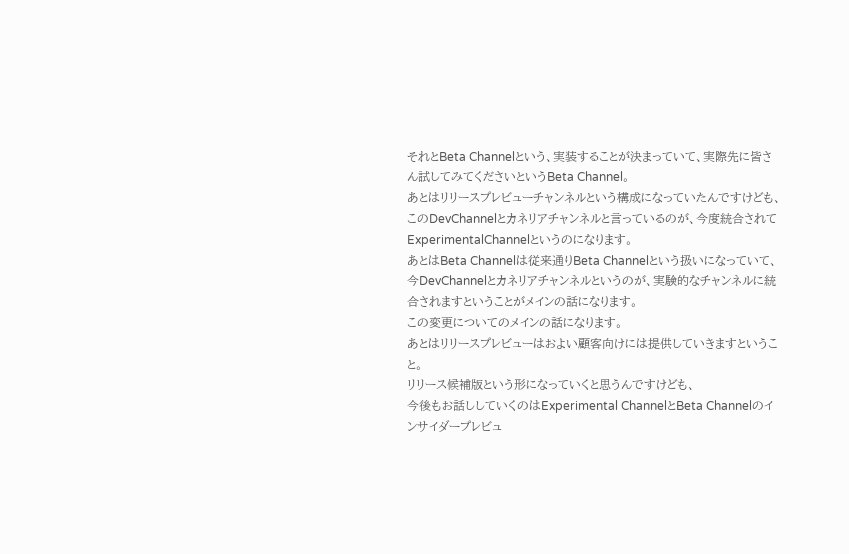それとBeta Channelという、実装することが決まっていて、実際先に皆さん試してみてくださいというBeta Channel。
あとはリリースプレビューチャンネルという構成になっていたんですけども、
このDevChannelとカネリアチャンネルと言っているのが、今度統合されてExperimentalChannelというのになります。
あとはBeta Channelは従来通りBeta Channelという扱いになっていて、
今DevChannelとカネリアチャンネルというのが、実験的なチャンネルに統合されますということがメインの話になります。
この変更についてのメインの話になります。
あとはリリースプレビューはおよい顧客向けには提供していきますということ。
リリース候補版という形になっていくと思うんですけども、
今後もお話ししていくのはExperimental ChannelとBeta Channelのインサイダープレビュ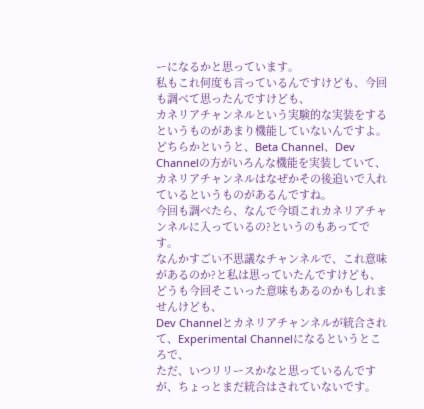ーになるかと思っています。
私もこれ何度も言っているんですけども、今回も調べて思ったんですけども、
カネリアチャンネルという実験的な実装をするというものがあまり機能していないんですよ。
どちらかというと、Beta Channel、Dev Channelの方がいろんな機能を実装していて、
カネリアチャンネルはなぜかその後追いで入れているというものがあるんですね。
今回も調べたら、なんで今頃これカネリアチャンネルに入っているの?というのもあってです。
なんかすごい不思議なチャンネルで、これ意味があるのか?と私は思っていたんですけども、
どうも今回そこいった意味もあるのかもしれませんけども、
Dev Channelとカネリアチャンネルが統合されて、Experimental Channelになるというところで、
ただ、いつリリースかなと思っているんですが、ちょっとまだ統合はされていないです。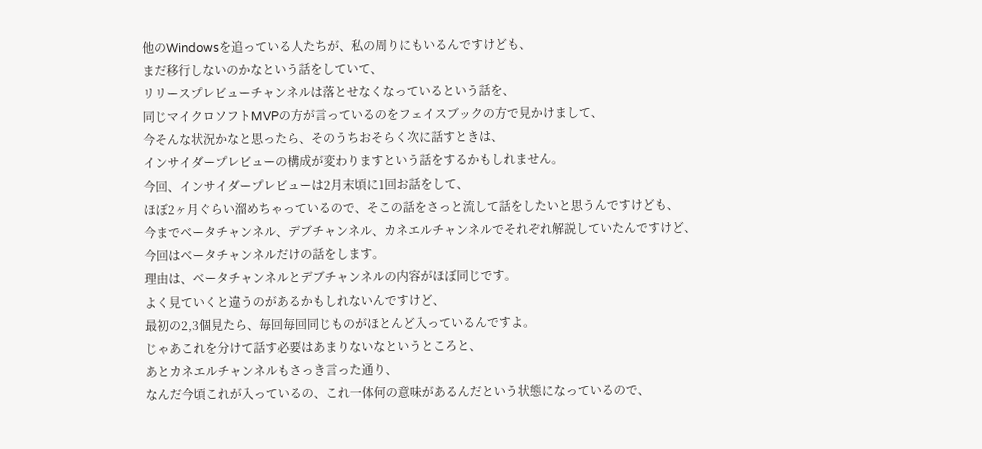他のWindowsを追っている人たちが、私の周りにもいるんですけども、
まだ移行しないのかなという話をしていて、
リリースプレビューチャンネルは落とせなくなっているという話を、
同じマイクロソフトMVPの方が言っているのをフェイスブックの方で見かけまして、
今そんな状況かなと思ったら、そのうちおそらく次に話すときは、
インサイダープレビューの構成が変わりますという話をするかもしれません。
今回、インサイダープレビューは2月末頃に1回お話をして、
ほぼ2ヶ月ぐらい溜めちゃっているので、そこの話をさっと流して話をしたいと思うんですけども、
今までベータチャンネル、デブチャンネル、カネエルチャンネルでそれぞれ解説していたんですけど、
今回はベータチャンネルだけの話をします。
理由は、ベータチャンネルとデブチャンネルの内容がほぼ同じです。
よく見ていくと違うのがあるかもしれないんですけど、
最初の2,3個見たら、毎回毎回同じものがほとんど入っているんですよ。
じゃあこれを分けて話す必要はあまりないなというところと、
あとカネエルチャンネルもさっき言った通り、
なんだ今頃これが入っているの、これ一体何の意味があるんだという状態になっているので、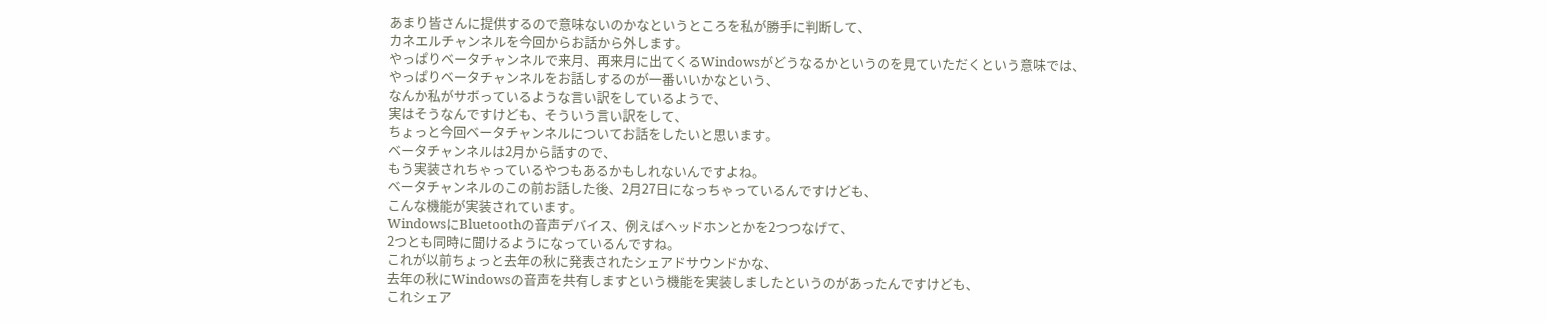あまり皆さんに提供するので意味ないのかなというところを私が勝手に判断して、
カネエルチャンネルを今回からお話から外します。
やっぱりベータチャンネルで来月、再来月に出てくるWindowsがどうなるかというのを見ていただくという意味では、
やっぱりベータチャンネルをお話しするのが一番いいかなという、
なんか私がサボっているような言い訳をしているようで、
実はそうなんですけども、そういう言い訳をして、
ちょっと今回ベータチャンネルについてお話をしたいと思います。
ベータチャンネルは2月から話すので、
もう実装されちゃっているやつもあるかもしれないんですよね。
ベータチャンネルのこの前お話した後、2月27日になっちゃっているんですけども、
こんな機能が実装されています。
WindowsにBluetoothの音声デバイス、例えばヘッドホンとかを2つつなげて、
2つとも同時に聞けるようになっているんですね。
これが以前ちょっと去年の秋に発表されたシェアドサウンドかな、
去年の秋にWindowsの音声を共有しますという機能を実装しましたというのがあったんですけども、
これシェア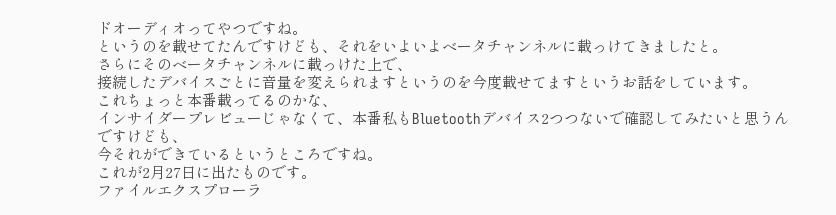ドオーディオってやつですね。
というのを載せてたんですけども、それをいよいよベータチャンネルに載っけてきましたと。
さらにそのベータチャンネルに載っけた上で、
接続したデバイスごとに音量を変えられますというのを今度載せてますというお話をしています。
これちょっと本番載ってるのかな、
インサイダープレビューじゃなくて、本番私もBluetoothデバイス2つつないで確認してみたいと思うんですけども、
今それができているというところですね。
これが2月27日に出たものです。
ファイルエクスプローラ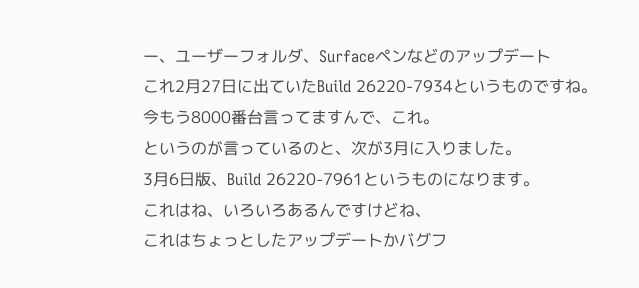ー、ユーザーフォルダ、Surfaceペンなどのアップデート
これ2月27日に出ていたBuild 26220-7934というものですね。
今もう8000番台言ってますんで、これ。
というのが言っているのと、次が3月に入りました。
3月6日版、Build 26220-7961というものになります。
これはね、いろいろあるんですけどね、
これはちょっとしたアップデートかバグフ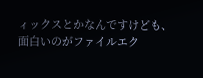ィックスとかなんですけども、
面白いのがファイルエク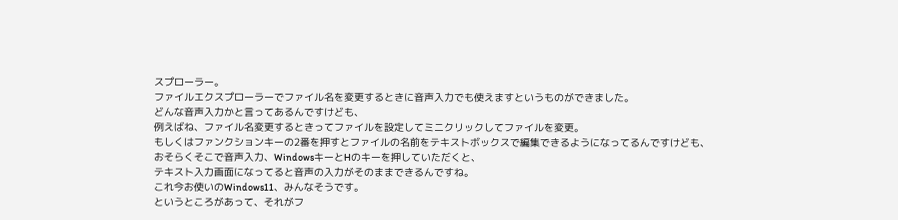スプローラー。
ファイルエクスプローラーでファイル名を変更するときに音声入力でも使えますというものができました。
どんな音声入力かと言ってあるんですけども、
例えばね、ファイル名変更するときってファイルを設定してミニクリックしてファイルを変更。
もしくはファンクションキーの2番を押すとファイルの名前をテキストボックスで編集できるようになってるんですけども、
おそらくそこで音声入力、WindowsキーとHのキーを押していただくと、
テキスト入力画面になってると音声の入力がそのままできるんですね。
これ今お使いのWindows11、みんなそうです。
というところがあって、それがフ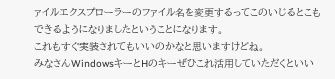ァイルエクスプローラーのファイル名を変更するってこのいじるとこもできるようになりましたということになります。
これもすぐ実装されてもいいのかなと思いますけどね。
みなさんWindowsキーとHのキーぜひこれ活用していただくといい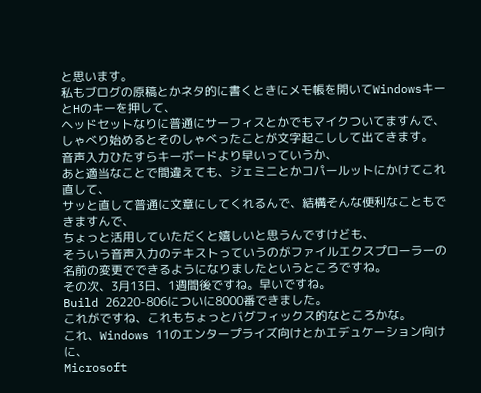と思います。
私もブログの原稿とかネタ的に書くときにメモ帳を開いてWindowsキーとHのキーを押して、
ヘッドセットなりに普通にサーフィスとかでもマイクついてますんで、
しゃべり始めるとそのしゃべったことが文字起こしして出てきます。
音声入力ひたすらキーボードより早いっていうか、
あと適当なことで間違えても、ジェミニとかコパールットにかけてこれ直して、
サッと直して普通に文章にしてくれるんで、結構そんな便利なこともできますんで、
ちょっと活用していただくと嬉しいと思うんですけども、
そういう音声入力のテキストっていうのがファイルエクスプローラーの名前の変更でできるようになりましたというところですね。
その次、3月13日、1週間後ですね。早いですね。
Build 26220-806についに8000番できました。
これがですね、これもちょっとバグフィックス的なところかな。
これ、Windows 11のエンタープライズ向けとかエデュケーション向けに、
Microsoft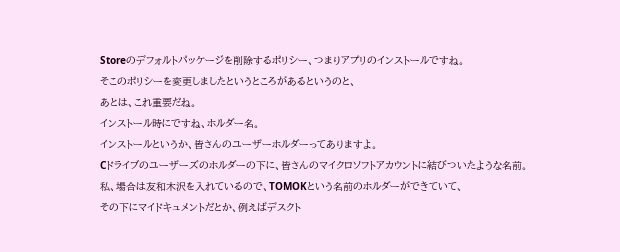Storeのデフォルトパッケージを削除するポリシー、つまりアプリのインストールですね。
そこのポリシーを変更しましたというところがあるというのと、
あとは、これ重要だね。
インストール時にですね、ホルダー名。
インストールというか、皆さんのユーザーホルダーってありますよ。
Cドライブのユーザーズのホルダーの下に、皆さんのマイクロソフトアカウントに結びついたような名前。
私、場合は友和木沢を入れているので、TOMOKという名前のホルダーができていて、
その下にマイドキュメントだとか、例えばデスクト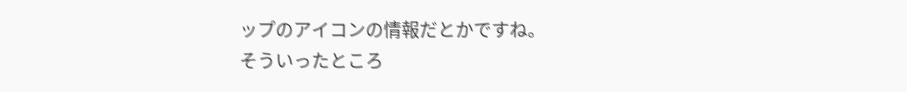ップのアイコンの情報だとかですね。
そういったところ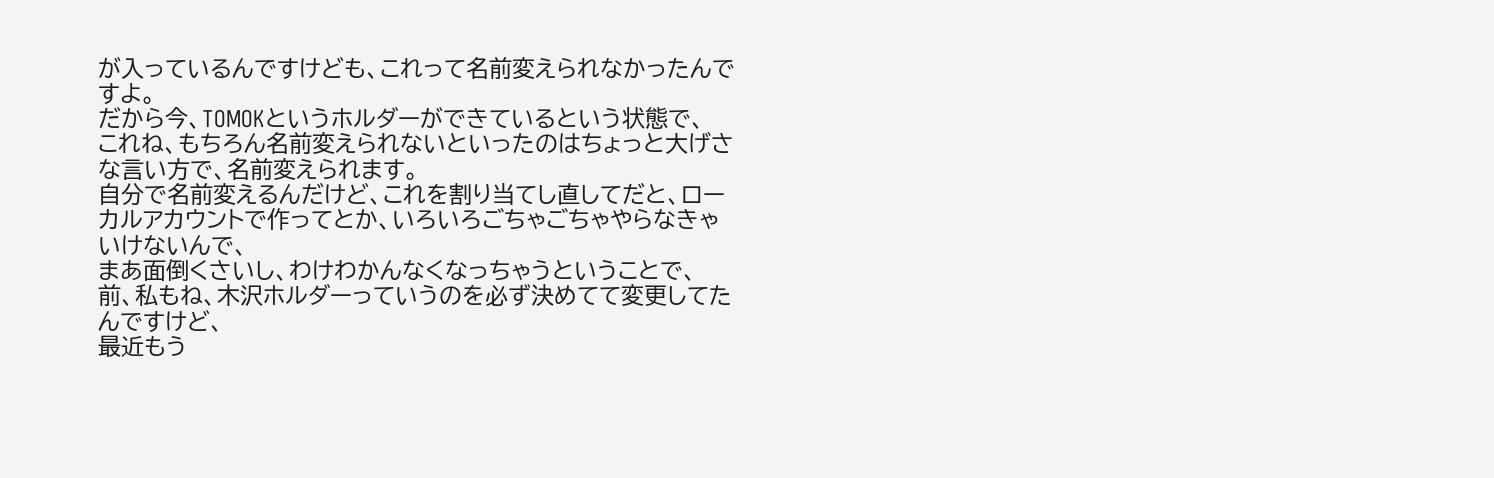が入っているんですけども、これって名前変えられなかったんですよ。
だから今、TOMOKというホルダーができているという状態で、
これね、もちろん名前変えられないといったのはちょっと大げさな言い方で、名前変えられます。
自分で名前変えるんだけど、これを割り当てし直してだと、ローカルアカウントで作ってとか、いろいろごちゃごちゃやらなきゃいけないんで、
まあ面倒くさいし、わけわかんなくなっちゃうということで、
前、私もね、木沢ホルダーっていうのを必ず決めてて変更してたんですけど、
最近もう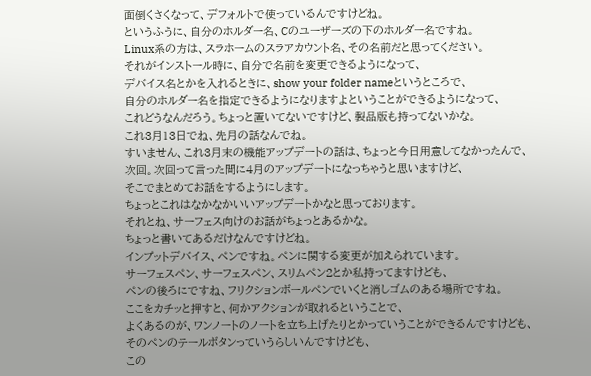面倒くさくなって、デフォルトで使っているんですけどね。
というふうに、自分のホルダー名、Cのユーザーズの下のホルダー名ですね。
Linux系の方は、スラホームのスラアカウント名、その名前だと思ってください。
それがインストール時に、自分で名前を変更できるようになって、
デバイス名とかを入れるときに、show your folder nameというところで、
自分のホルダー名を指定できるようになりますよということができるようになって、
これどうなんだろう。ちょっと置いてないですけど、製品版も持ってないかな。
これ3月13日でね、先月の話なんでね。
すいません、これ3月末の機能アップデートの話は、ちょっと今日用意してなかったんで、
次回。次回って言った間に4月のアップデートになっちゃうと思いますけど、
そこでまとめてお話をするようにします。
ちょっとこれはなかなかいいアップデートかなと思っております。
それとね、サーフェス向けのお話がちょっとあるかな。
ちょっと書いてあるだけなんですけどね。
インプットデバイス、ペンですね。ペンに関する変更が加えられています。
サーフェスペン、サーフェスペン、スリムペン2とか私持ってますけども、
ペンの後ろにですね、フリクションボールペンでいくと消しゴムのある場所ですね。
ここをカチッと押すと、何かアクションが取れるということで、
よくあるのが、ワンノートのノートを立ち上げたりとかっていうことができるんですけども、
そのペンのテールボタンっていうらしいんですけども、
この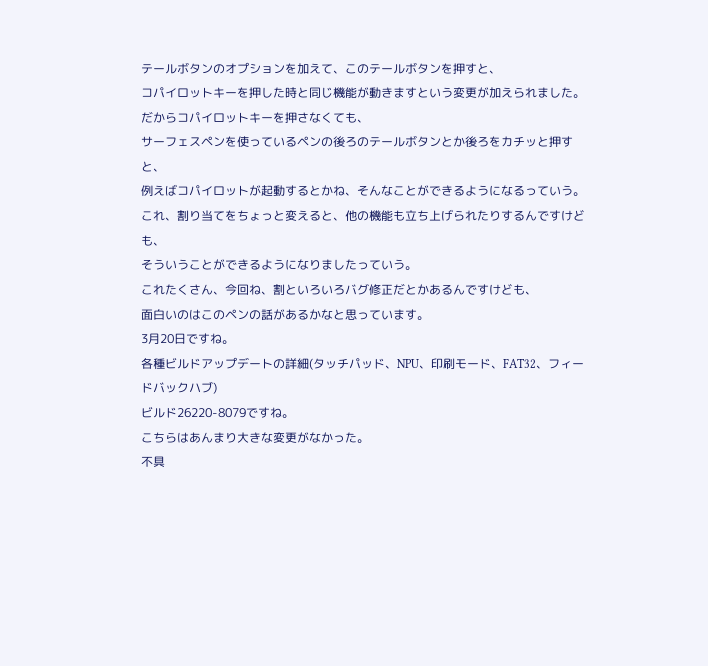テールボタンのオプションを加えて、このテールボタンを押すと、
コパイロットキーを押した時と同じ機能が動きますという変更が加えられました。
だからコパイロットキーを押さなくても、
サーフェスペンを使っているペンの後ろのテールボタンとか後ろをカチッと押すと、
例えばコパイロットが起動するとかね、そんなことができるようになるっていう。
これ、割り当てをちょっと変えると、他の機能も立ち上げられたりするんですけども、
そういうことができるようになりましたっていう。
これたくさん、今回ね、割といろいろバグ修正だとかあるんですけども、
面白いのはこのペンの話があるかなと思っています。
3月20日ですね。
各種ビルドアップデートの詳細(タッチパッド、NPU、印刷モード、FAT32、フィードバックハブ)
ビルド26220-8079ですね。
こちらはあんまり大きな変更がなかった。
不具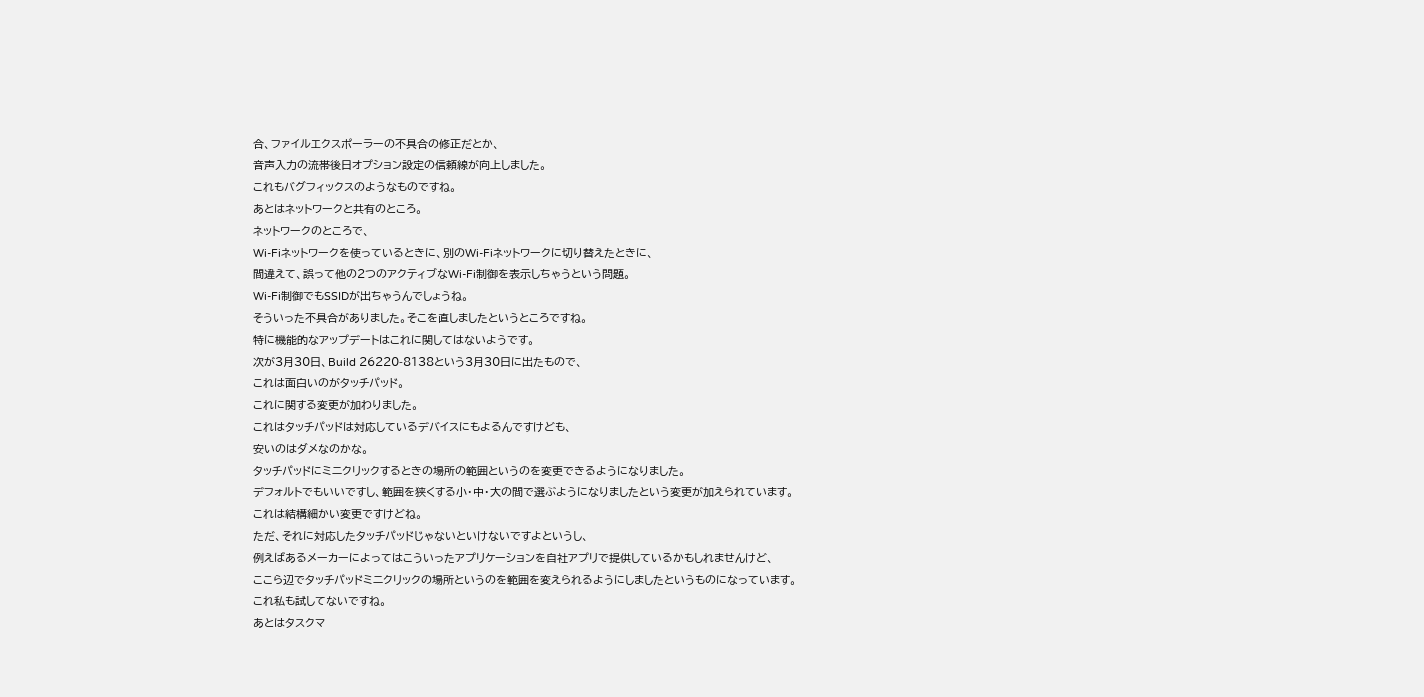合、ファイルエクスポーラーの不具合の修正だとか、
音声入力の流帯後日オプション設定の信頼線が向上しました。
これもバグフィックスのようなものですね。
あとはネットワークと共有のところ。
ネットワークのところで、
Wi-Fiネットワークを使っているときに、別のWi-Fiネットワークに切り替えたときに、
間違えて、誤って他の2つのアクティブなWi-Fi制御を表示しちゃうという問題。
Wi-Fi制御でもSSIDが出ちゃうんでしょうね。
そういった不具合がありました。そこを直しましたというところですね。
特に機能的なアップデートはこれに関してはないようです。
次が3月30日、Build 26220-8138という3月30日に出たもので、
これは面白いのがタッチパッド。
これに関する変更が加わりました。
これはタッチパッドは対応しているデバイスにもよるんですけども、
安いのはダメなのかな。
タッチパッドにミニクリックするときの場所の範囲というのを変更できるようになりました。
デフォルトでもいいですし、範囲を狭くする小・中・大の間で選ぶようになりましたという変更が加えられています。
これは結構細かい変更ですけどね。
ただ、それに対応したタッチパッドじゃないといけないですよというし、
例えばあるメーカーによってはこういったアプリケーションを自社アプリで提供しているかもしれませんけど、
ここら辺でタッチパッドミニクリックの場所というのを範囲を変えられるようにしましたというものになっています。
これ私も試してないですね。
あとはタスクマ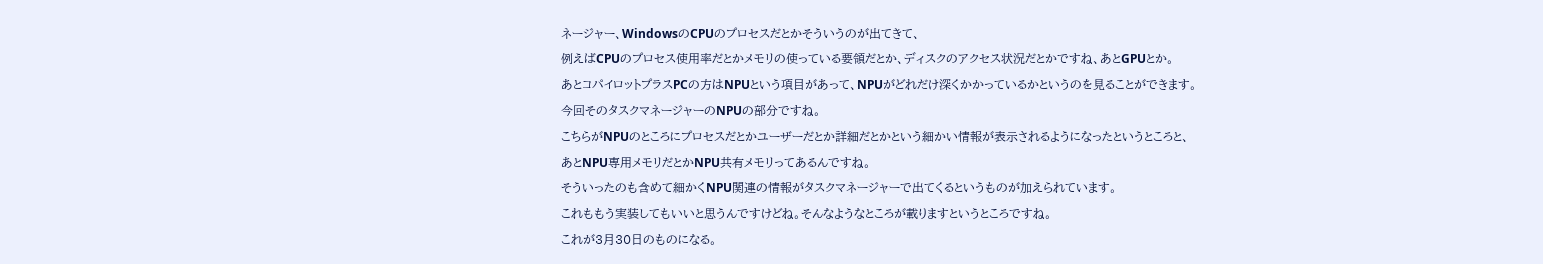ネージャー、WindowsのCPUのプロセスだとかそういうのが出てきて、
例えばCPUのプロセス使用率だとかメモリの使っている要領だとか、ディスクのアクセス状況だとかですね、あとGPUとか。
あとコパイロットプラスPCの方はNPUという項目があって、NPUがどれだけ深くかかっているかというのを見ることができます。
今回そのタスクマネージャーのNPUの部分ですね。
こちらがNPUのところにプロセスだとかユーザーだとか詳細だとかという細かい情報が表示されるようになったというところと、
あとNPU専用メモリだとかNPU共有メモリってあるんですね。
そういったのも含めて細かくNPU関連の情報がタスクマネージャーで出てくるというものが加えられています。
これももう実装してもいいと思うんですけどね。そんなようなところが載りますというところですね。
これが3月30日のものになる。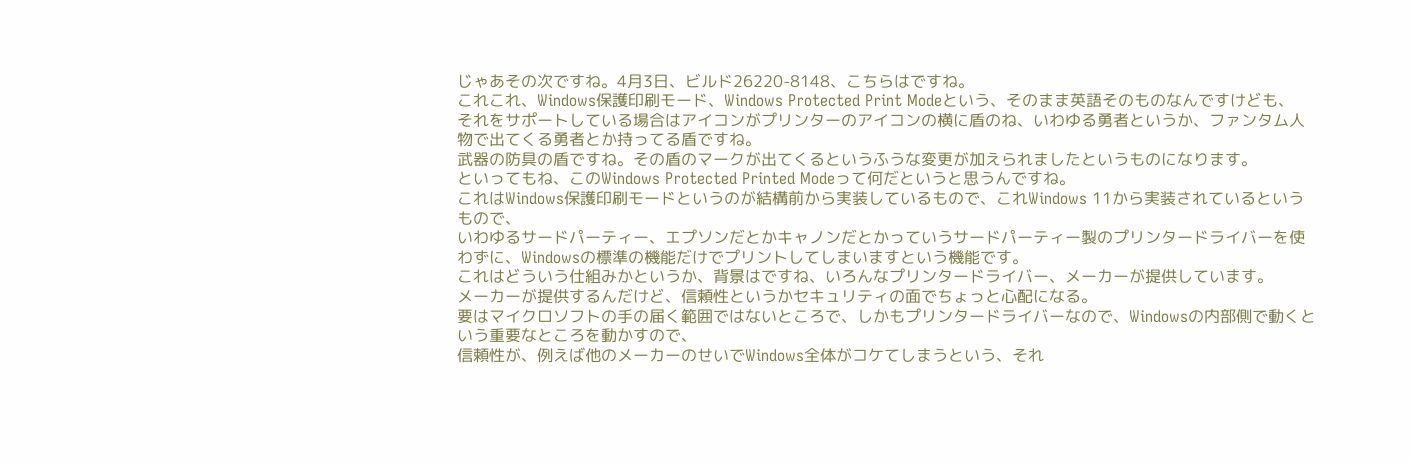じゃあその次ですね。4月3日、ビルド26220-8148、こちらはですね。
これこれ、Windows保護印刷モード、Windows Protected Print Modeという、そのまま英語そのものなんですけども、
それをサポートしている場合はアイコンがプリンターのアイコンの横に盾のね、いわゆる勇者というか、ファンタム人物で出てくる勇者とか持ってる盾ですね。
武器の防具の盾ですね。その盾のマークが出てくるというふうな変更が加えられましたというものになります。
といってもね、このWindows Protected Printed Modeって何だというと思うんですね。
これはWindows保護印刷モードというのが結構前から実装しているもので、これWindows 11から実装されているというもので、
いわゆるサードパーティー、エプソンだとかキャノンだとかっていうサードパーティー製のプリンタードライバーを使わずに、Windowsの標準の機能だけでプリントしてしまいますという機能です。
これはどういう仕組みかというか、背景はですね、いろんなプリンタードライバー、メーカーが提供しています。
メーカーが提供するんだけど、信頼性というかセキュリティの面でちょっと心配になる。
要はマイクロソフトの手の届く範囲ではないところで、しかもプリンタードライバーなので、Windowsの内部側で動くという重要なところを動かすので、
信頼性が、例えば他のメーカーのせいでWindows全体がコケてしまうという、それ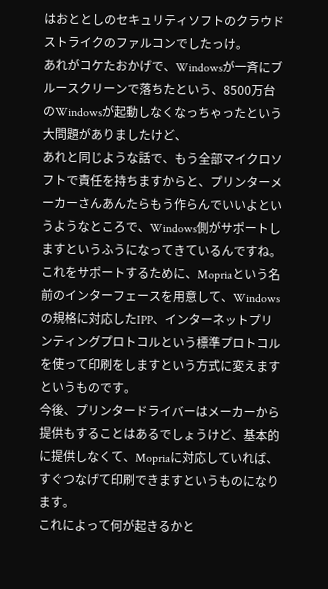はおととしのセキュリティソフトのクラウドストライクのファルコンでしたっけ。
あれがコケたおかげで、Windowsが一斉にブルースクリーンで落ちたという、8500万台のWindowsが起動しなくなっちゃったという大問題がありましたけど、
あれと同じような話で、もう全部マイクロソフトで責任を持ちますからと、プリンターメーカーさんあんたらもう作らんでいいよというようなところで、Windows側がサポートしますというふうになってきているんですね。
これをサポートするために、Mopriaという名前のインターフェースを用意して、Windowsの規格に対応したIPP、インターネットプリンティングプロトコルという標準プロトコルを使って印刷をしますという方式に変えますというものです。
今後、プリンタードライバーはメーカーから提供もすることはあるでしょうけど、基本的に提供しなくて、Mopriaに対応していれば、すぐつなげて印刷できますというものになります。
これによって何が起きるかと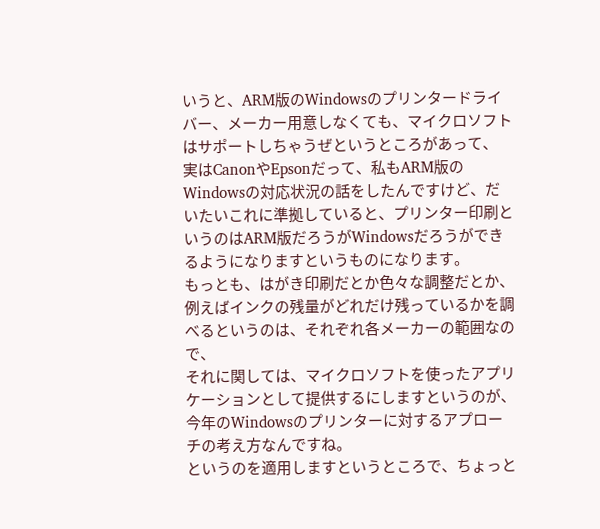いうと、ARM版のWindowsのプリンタードライバー、メーカー用意しなくても、マイクロソフトはサポートしちゃうぜというところがあって、
実はCanonやEpsonだって、私もARM版のWindowsの対応状況の話をしたんですけど、だいたいこれに準拠していると、プリンター印刷というのはARM版だろうがWindowsだろうができるようになりますというものになります。
もっとも、はがき印刷だとか色々な調整だとか、例えばインクの残量がどれだけ残っているかを調べるというのは、それぞれ各メーカーの範囲なので、
それに関しては、マイクロソフトを使ったアプリケーションとして提供するにしますというのが、今年のWindowsのプリンターに対するアプローチの考え方なんですね。
というのを適用しますというところで、ちょっと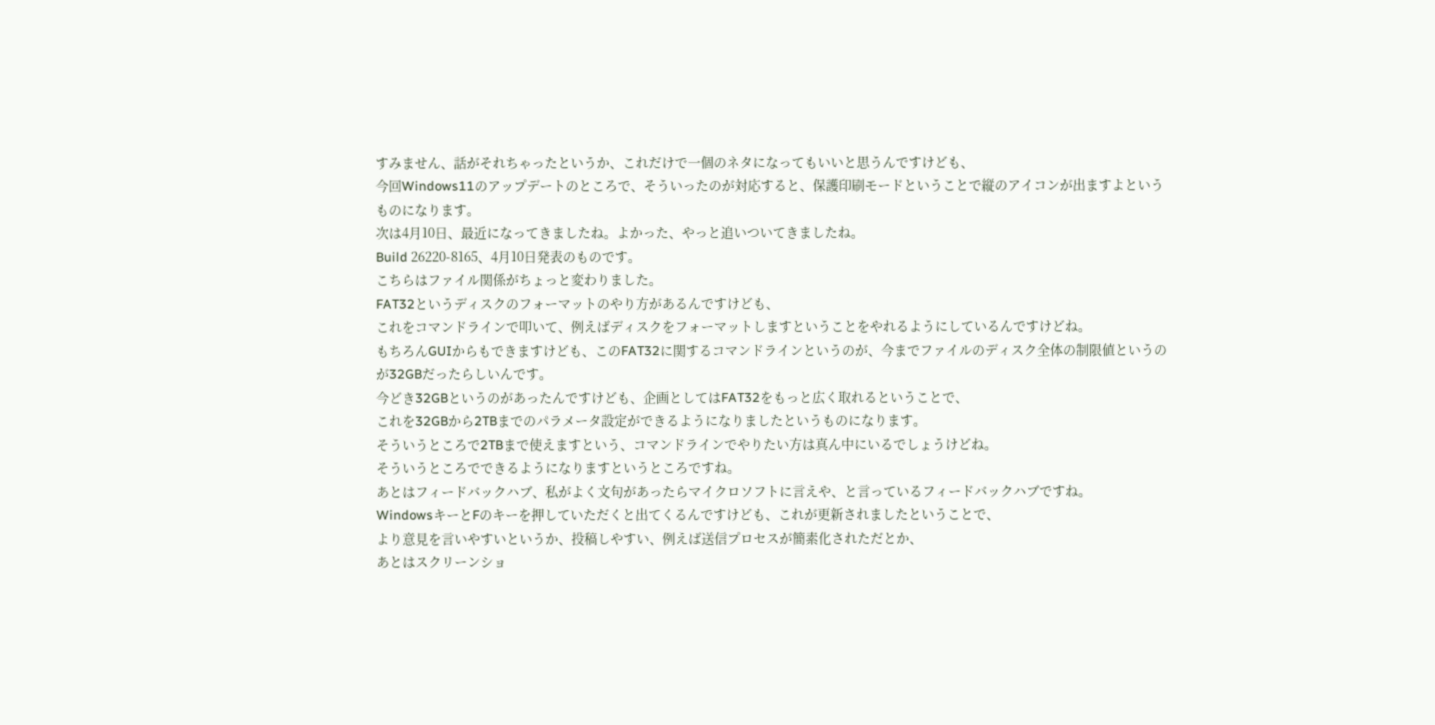すみません、話がそれちゃったというか、これだけで一個のネタになってもいいと思うんですけども、
今回Windows11のアップデートのところで、そういったのが対応すると、保護印刷モードということで縦のアイコンが出ますよというものになります。
次は4月10日、最近になってきましたね。よかった、やっと追いついてきましたね。
Build 26220-8165、4月10日発表のものです。
こちらはファイル関係がちょっと変わりました。
FAT32というディスクのフォーマットのやり方があるんですけども、
これをコマンドラインで叩いて、例えばディスクをフォーマットしますということをやれるようにしているんですけどね。
もちろんGUIからもできますけども、このFAT32に関するコマンドラインというのが、今までファイルのディスク全体の制限値というのが32GBだったらしいんです。
今どき32GBというのがあったんですけども、企画としてはFAT32をもっと広く取れるということで、
これを32GBから2TBまでのパラメータ設定ができるようになりましたというものになります。
そういうところで2TBまで使えますという、コマンドラインでやりたい方は真ん中にいるでしょうけどね。
そういうところでできるようになりますというところですね。
あとはフィードバックハブ、私がよく文句があったらマイクロソフトに言えや、と言っているフィードバックハブですね。
WindowsキーとFのキーを押していただくと出てくるんですけども、これが更新されましたということで、
より意見を言いやすいというか、投稿しやすい、例えば送信プロセスが簡素化されただとか、
あとはスクリーンショ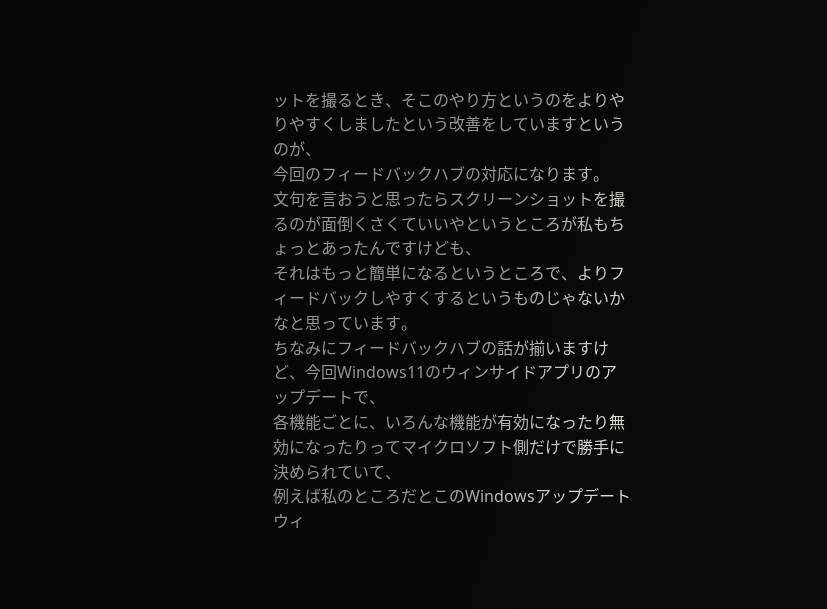ットを撮るとき、そこのやり方というのをよりやりやすくしましたという改善をしていますというのが、
今回のフィードバックハブの対応になります。
文句を言おうと思ったらスクリーンショットを撮るのが面倒くさくていいやというところが私もちょっとあったんですけども、
それはもっと簡単になるというところで、よりフィードバックしやすくするというものじゃないかなと思っています。
ちなみにフィードバックハブの話が揃いますけど、今回Windows11のウィンサイドアプリのアップデートで、
各機能ごとに、いろんな機能が有効になったり無効になったりってマイクロソフト側だけで勝手に決められていて、
例えば私のところだとこのWindowsアップデートウィ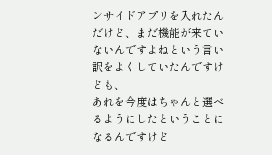ンサイドアプリを入れたんだけど、まだ機能が来ていないんですよねという言い訳をよくしていたんですけども、
あれを今度はちゃんと選べるようにしたということになるんですけど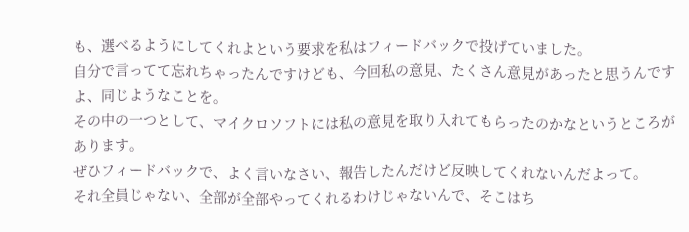も、選べるようにしてくれよという要求を私はフィードバックで投げていました。
自分で言ってて忘れちゃったんですけども、今回私の意見、たくさん意見があったと思うんですよ、同じようなことを。
その中の一つとして、マイクロソフトには私の意見を取り入れてもらったのかなというところがあります。
ぜひフィードバックで、よく言いなさい、報告したんだけど反映してくれないんだよって。
それ全員じゃない、全部が全部やってくれるわけじゃないんで、そこはち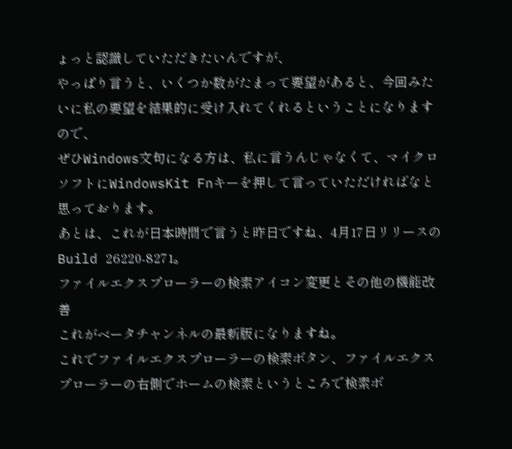ょっと認識していただきたいんですが、
やっぱり言うと、いくつか数がたまって要望があると、今回みたいに私の要望を結果的に受け入れてくれるということになりますので、
ぜひWindows文句になる方は、私に言うんじゃなくて、マイクロソフトにWindowsKit Fnキーを押して言っていただければなと思っております。
あとは、これが日本時間で言うと昨日ですね、4月17日リリースのBuild 26220-8271。
ファイルエクスプローラーの検索アイコン変更とその他の機能改善
これがベータチャンネルの最新版になりますね。
これでファイルエクスプローラーの検索ボタン、ファイルエクスプローラーの右側でホームの検索というところで検索ボ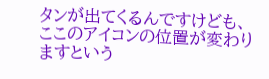タンが出てくるんですけども、
ここのアイコンの位置が変わりますという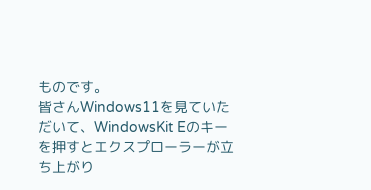ものです。
皆さんWindows11を見ていただいて、WindowsKit Eのキーを押すとエクスプローラーが立ち上がり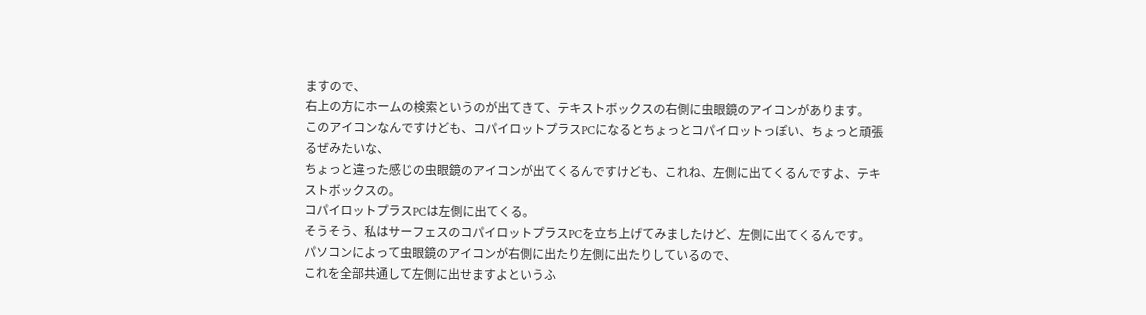ますので、
右上の方にホームの検索というのが出てきて、テキストボックスの右側に虫眼鏡のアイコンがあります。
このアイコンなんですけども、コパイロットプラスPCになるとちょっとコパイロットっぽい、ちょっと頑張るぜみたいな、
ちょっと違った感じの虫眼鏡のアイコンが出てくるんですけども、これね、左側に出てくるんですよ、テキストボックスの。
コパイロットプラスPCは左側に出てくる。
そうそう、私はサーフェスのコパイロットプラスPCを立ち上げてみましたけど、左側に出てくるんです。
パソコンによって虫眼鏡のアイコンが右側に出たり左側に出たりしているので、
これを全部共通して左側に出せますよというふ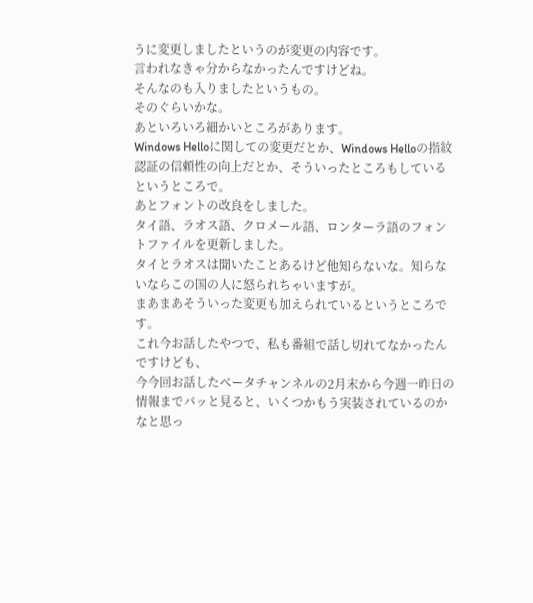うに変更しましたというのが変更の内容です。
言われなきゃ分からなかったんですけどね。
そんなのも入りましたというもの。
そのぐらいかな。
あといろいろ細かいところがあります。
Windows Helloに関しての変更だとか、Windows Helloの指紋認証の信頼性の向上だとか、そういったところもしているというところで。
あとフォントの改良をしました。
タイ語、ラオス語、クロメール語、ロンターラ語のフォントファイルを更新しました。
タイとラオスは聞いたことあるけど他知らないな。知らないならこの国の人に怒られちゃいますが。
まあまあそういった変更も加えられているというところです。
これ今お話したやつで、私も番組で話し切れてなかったんですけども、
今今回お話したベータチャンネルの2月末から今週一昨日の情報までバッと見ると、いくつかもう実装されているのかなと思っ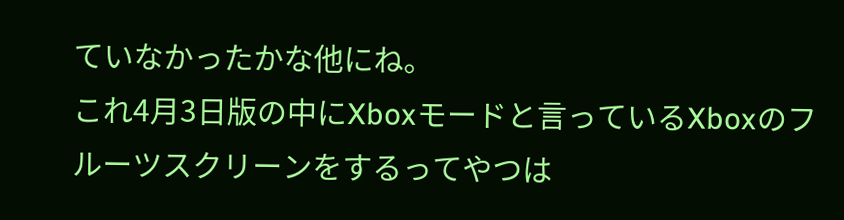ていなかったかな他にね。
これ4月3日版の中にXboxモードと言っているXboxのフルーツスクリーンをするってやつは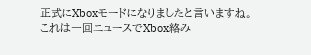正式にXboxモードになりましたと言いますね。
これは一回ニュースでXbox絡み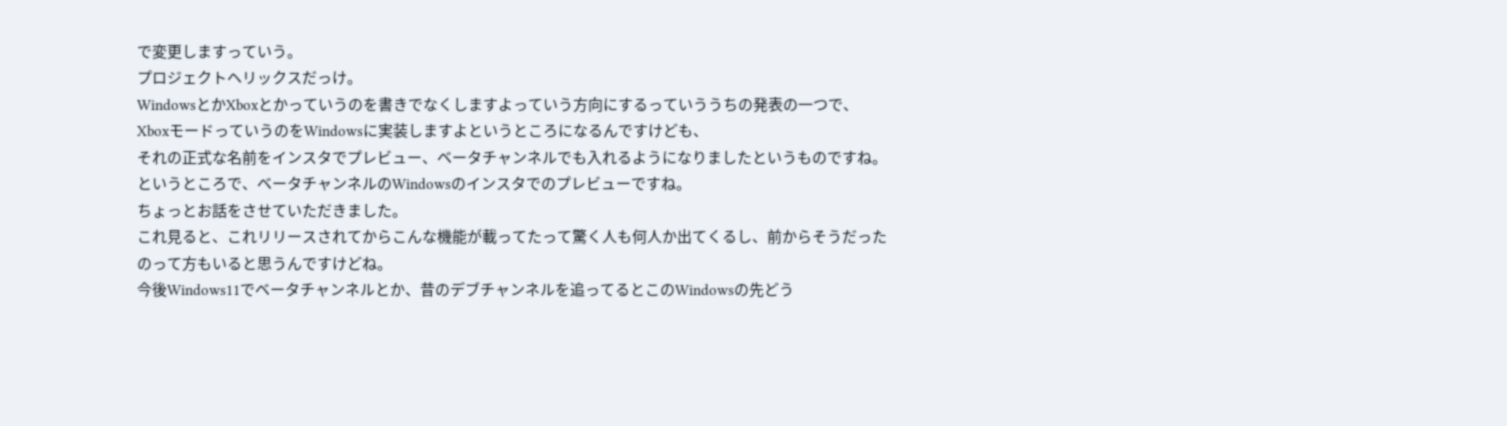で変更しますっていう。
プロジェクトヘリックスだっけ。
WindowsとかXboxとかっていうのを書きでなくしますよっていう方向にするっていううちの発表の一つで、
XboxモードっていうのをWindowsに実装しますよというところになるんですけども、
それの正式な名前をインスタでプレビュー、ベータチャンネルでも入れるようになりましたというものですね。
というところで、ベータチャンネルのWindowsのインスタでのプレビューですね。
ちょっとお話をさせていただきました。
これ見ると、これリリースされてからこんな機能が載ってたって驚く人も何人か出てくるし、前からそうだったのって方もいると思うんですけどね。
今後Windows11でベータチャンネルとか、昔のデブチャンネルを追ってるとこのWindowsの先どう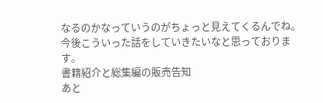なるのかなっていうのがちょっと見えてくるんでね。
今後こういった話をしていきたいなと思っております。
書籍紹介と総集編の販売告知
あと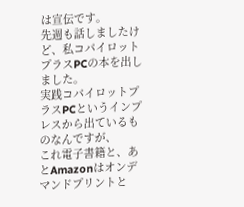は宣伝です。
先週も話しましたけど、私コパイロットプラスPCの本を出しました。
実践コパイロットプラスPCというインプレスから出ているものなんですが、
これ電子書籍と、あとAmazonはオンデマンドプリントと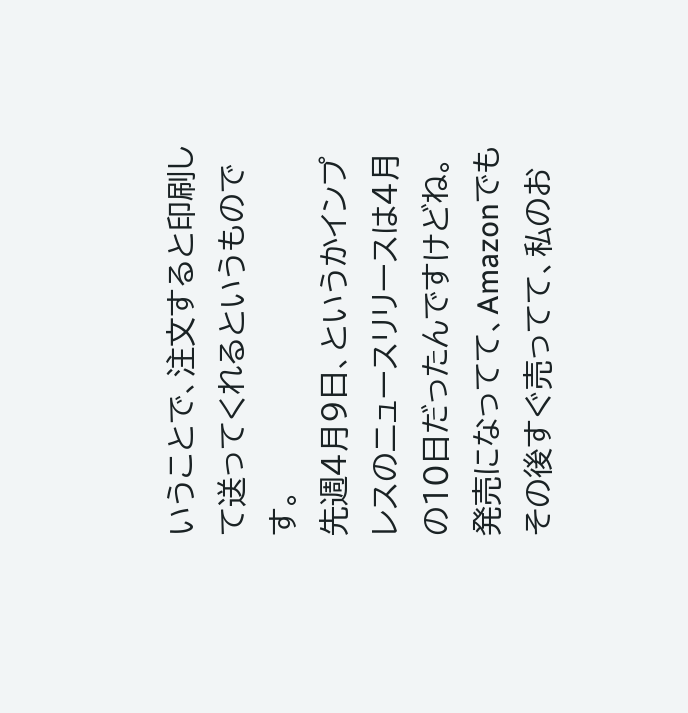いうことで、注文すると印刷して送ってくれるというものです。
先週4月9日、というかインプレスのニュースリリースは4月の10日だったんですけどね。
発売になってて、Amazonでもその後すぐ売ってて、私のお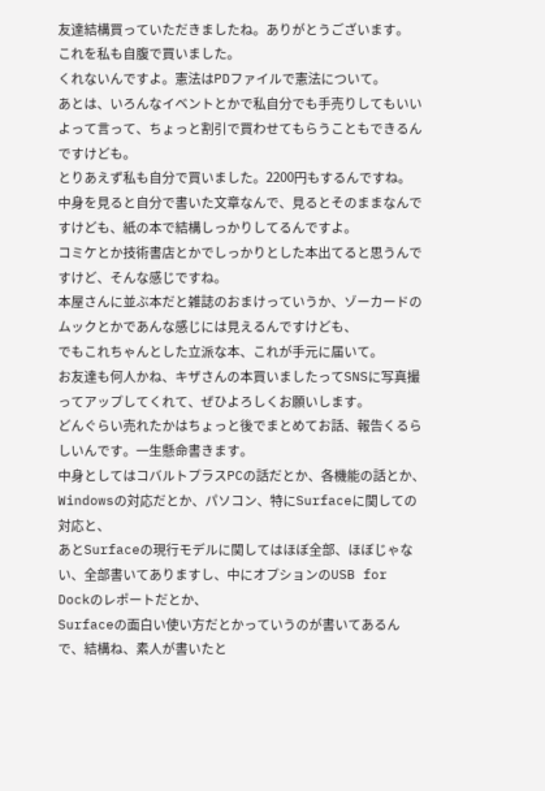友達結構買っていただきましたね。ありがとうございます。
これを私も自腹で買いました。
くれないんですよ。憲法はPDファイルで憲法について。
あとは、いろんなイベントとかで私自分でも手売りしてもいいよって言って、ちょっと割引で買わせてもらうこともできるんですけども。
とりあえず私も自分で買いました。2200円もするんですね。
中身を見ると自分で書いた文章なんで、見るとそのままなんですけども、紙の本で結構しっかりしてるんですよ。
コミケとか技術書店とかでしっかりとした本出てると思うんですけど、そんな感じですね。
本屋さんに並ぶ本だと雑誌のおまけっていうか、ゾーカードのムックとかであんな感じには見えるんですけども、
でもこれちゃんとした立派な本、これが手元に届いて。
お友達も何人かね、キザさんの本買いましたってSNSに写真撮ってアップしてくれて、ぜひよろしくお願いします。
どんぐらい売れたかはちょっと後でまとめてお話、報告くるらしいんです。一生懸命書きます。
中身としてはコバルトプラスPCの話だとか、各機能の話とか、Windowsの対応だとか、パソコン、特にSurfaceに関しての対応と、
あとSurfaceの現行モデルに関してはほぼ全部、ほぼじゃない、全部書いてありますし、中にオプションのUSB for Dockのレポートだとか、
Surfaceの面白い使い方だとかっていうのが書いてあるんで、結構ね、素人が書いたと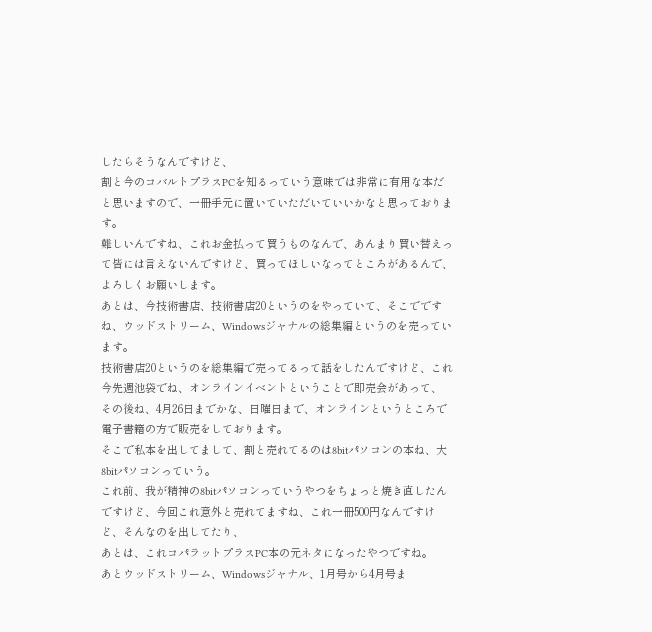したらそうなんですけど、
割と今のコバルトプラスPCを知るっていう意味では非常に有用な本だと思いますので、一冊手元に置いていただいていいかなと思っております。
難しいんですね、これお金払って買うものなんで、あんまり買い替えって皆には言えないんですけど、買ってほしいなってところがあるんで、よろしくお願いします。
あとは、今技術書店、技術書店20というのをやっていて、そこでですね、ウッドストリーム、Windowsジャナルの総集編というのを売っています。
技術書店20というのを総集編で売ってるって話をしたんですけど、これ今先週池袋でね、オンラインイベントということで即売会があって、
その後ね、4月26日までかな、日曜日まで、オンラインというところで電子書籍の方で販売をしております。
そこで私本を出してまして、割と売れてるのは8bitパソコンの本ね、大8bitパソコンっていう。
これ前、我が精神の8bitパソコンっていうやつをちょっと焼き直したんですけど、今回これ意外と売れてますね、これ一冊500円なんですけど、そんなのを出してたり、
あとは、これコパラットプラスPC本の元ネタになったやつですね。
あとウッドストリーム、Windowsジャナル、1月号から4月号ま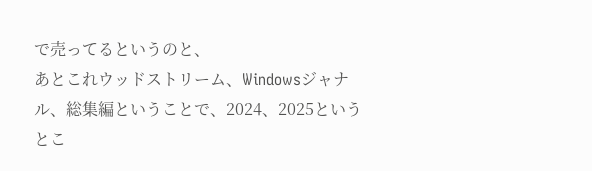で売ってるというのと、
あとこれウッドストリーム、Windowsジャナル、総集編ということで、2024、2025というとこ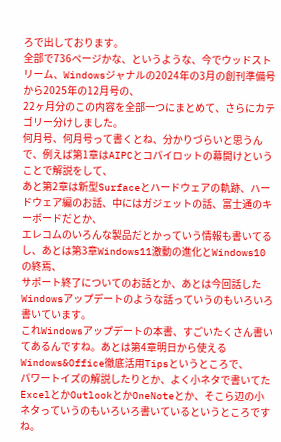ろで出しております。
全部で736ページかな、というような、今でウッドストリーム、Windowsジャナルの2024年の3月の創刊準備号から2025年の12月号の、
22ヶ月分のこの内容を全部一つにまとめて、さらにカテゴリー分けしました。
何月号、何月号って書くとね、分かりづらいと思うんで、例えば第1章はAIPCとコパイロットの幕開けということで解説をして、
あと第2章は新型Surfaceとハードウェアの軌跡、ハードウェア編のお話、中にはガジェットの話、富士通のキーボードだとか、
エレコムのいろんな製品だとかっていう情報も書いてるし、あとは第3章Windows11激動の進化とWindows10の終焉、
サポート終了についてのお話とか、あとは今回話したWindowsアップデートのような話っていうのもいろいろ書いています。
これWindowsアップデートの本書、すごいたくさん書いてあるんですね。あとは第4章明日から使えるWindows&Office徹底活用Tipsというところで、
パワートイズの解説したりとか、よく小ネタで書いてたExcelとかOutlookとかOneNoteとか、そこら辺の小ネタっていうのもいろいろ書いているというところですね。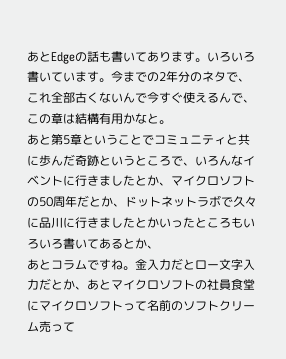あとEdgeの話も書いてあります。いろいろ書いています。今までの2年分のネタで、これ全部古くないんで今すぐ使えるんで、この章は結構有用かなと。
あと第5章ということでコミュニティと共に歩んだ奇跡というところで、いろんなイベントに行きましたとか、マイクロソフトの50周年だとか、ドットネットラボで久々に品川に行きましたとかいったところもいろいろ書いてあるとか、
あとコラムですね。金入力だとロー文字入力だとか、あとマイクロソフトの社員食堂にマイクロソフトって名前のソフトクリーム売って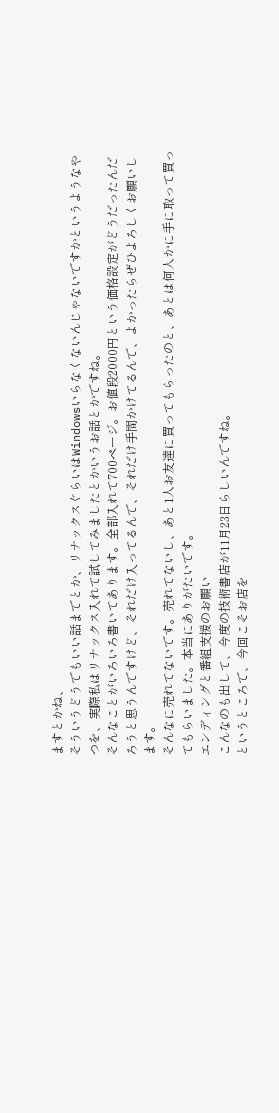ますとかね、
そういうどうでもいい話までとか、リナックスぐらいはWindowsいらなくないんじゃないですかというようなやつを、実際私はリナックス入れて試してみましたとかいうお話とかですね。
そんなことがいろいろ書いてあります。全部入れて700ページ。お値段2000円という価格設定がどうだったんだろうと思うんですけど、それだけ入ってるんで、それだけ手間かけてるんで、よかったらぜひよろしくお願いします。
そんなに売れてないです。売れてないし、あと1人お友達に買ってもらったのと、あとは何人かに手に取って買ってもらいました。本当にありがたいです。
エンディングと番組支援のお願い
こんなのも出して、今度の技術書店が11月23日らしいんですね。
というところで、今回こそお店を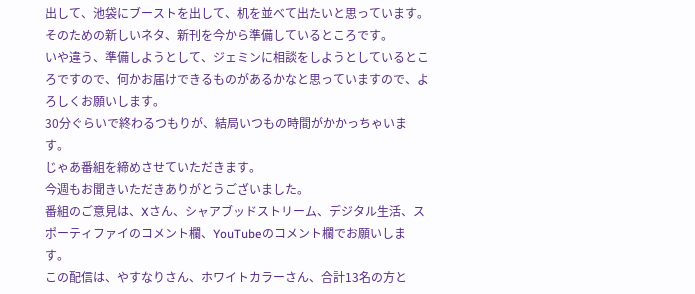出して、池袋にブーストを出して、机を並べて出たいと思っています。
そのための新しいネタ、新刊を今から準備しているところです。
いや違う、準備しようとして、ジェミンに相談をしようとしているところですので、何かお届けできるものがあるかなと思っていますので、よろしくお願いします。
30分ぐらいで終わるつもりが、結局いつもの時間がかかっちゃいます。
じゃあ番組を締めさせていただきます。
今週もお聞きいただきありがとうございました。
番組のご意見は、Xさん、シャアブッドストリーム、デジタル生活、スポーティファイのコメント欄、YouTubeのコメント欄でお願いします。
この配信は、やすなりさん、ホワイトカラーさん、合計13名の方と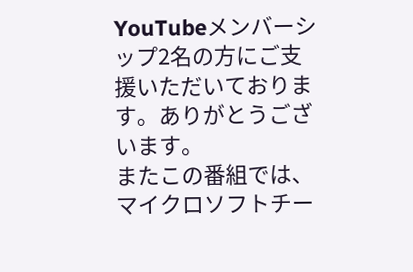YouTubeメンバーシップ2名の方にご支援いただいております。ありがとうございます。
またこの番組では、マイクロソフトチー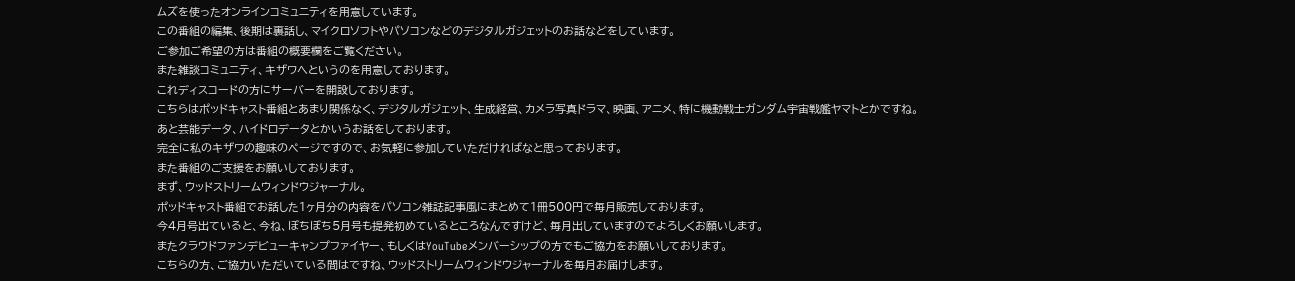ムズを使ったオンラインコミュニティを用意しています。
この番組の編集、後期は裏話し、マイクロソフトやパソコンなどのデジタルガジェットのお話などをしています。
ご参加ご希望の方は番組の概要欄をご覧ください。
また雑談コミュニティ、キザワへというのを用意しております。
これディスコードの方にサーバーを開設しております。
こちらはポッドキャスト番組とあまり関係なく、デジタルガジェット、生成経営、カメラ写真ドラマ、映画、アニメ、特に機動戦士ガンダム宇宙戦艦ヤマトとかですね。
あと芸能データ、ハイドロデータとかいうお話をしております。
完全に私のキザワの趣味のページですので、お気軽に参加していただければなと思っております。
また番組のご支援をお願いしております。
まず、ウッドストリームウィンドウジャーナル。
ポッドキャスト番組でお話した1ヶ月分の内容をパソコン雑誌記事風にまとめて1冊500円で毎月販売しております。
今4月号出ていると、今ね、ぼちぼち5月号も提発初めているところなんですけど、毎月出していますのでよろしくお願いします。
またクラウドファンデビューキャンプファイヤー、もしくはYouTubeメンバーシップの方でもご協力をお願いしております。
こちらの方、ご協力いただいている間はですね、ウッドストリームウィンドウジャーナルを毎月お届けします。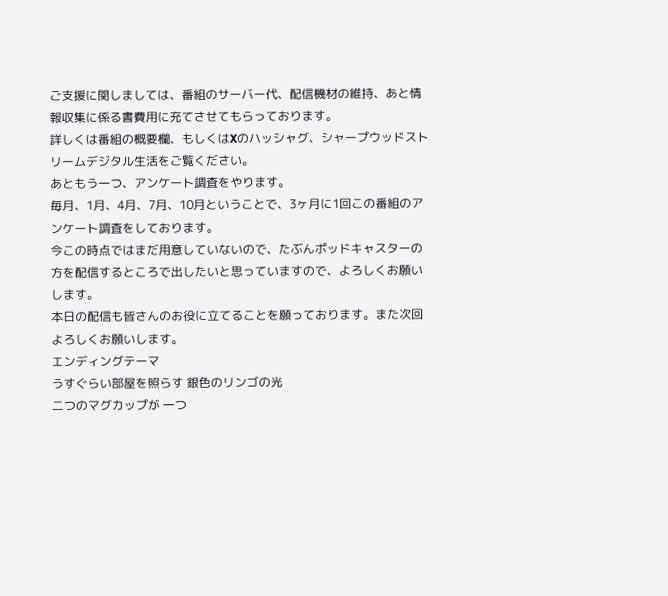ご支援に関しましては、番組のサーバー代、配信機材の維持、あと情報収集に係る書費用に充てさせてもらっております。
詳しくは番組の概要欄、もしくはXのハッシャグ、シャープウッドストリームデジタル生活をご覧ください。
あともう一つ、アンケート調査をやります。
毎月、1月、4月、7月、10月ということで、3ヶ月に1回この番組のアンケート調査をしております。
今この時点ではまだ用意していないので、たぶんポッドキャスターの方を配信するところで出したいと思っていますので、よろしくお願いします。
本日の配信も皆さんのお役に立てることを願っております。また次回よろしくお願いします。
エンディングテーマ
うすぐらい部屋を照らす 銀色のリンゴの光
二つのマグカップが 一つ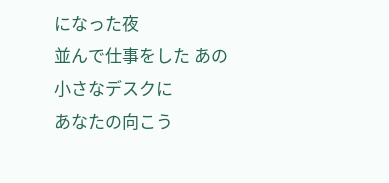になった夜
並んで仕事をした あの小さなデスクに
あなたの向こう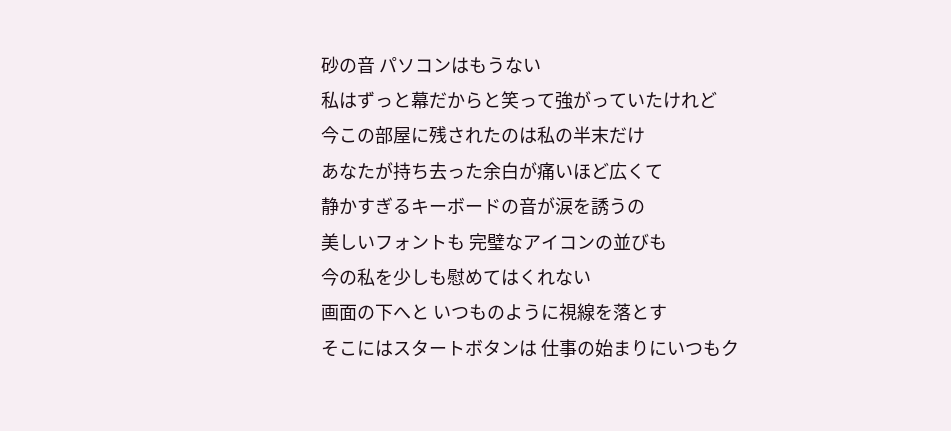砂の音 パソコンはもうない
私はずっと幕だからと笑って強がっていたけれど
今この部屋に残されたのは私の半末だけ
あなたが持ち去った余白が痛いほど広くて
静かすぎるキーボードの音が涙を誘うの
美しいフォントも 完璧なアイコンの並びも
今の私を少しも慰めてはくれない
画面の下へと いつものように視線を落とす
そこにはスタートボタンは 仕事の始まりにいつもク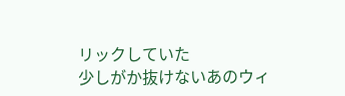リックしていた
少しがか抜けないあのウィ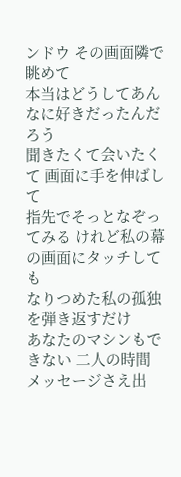ンドウ その画面隣で眺めて
本当はどうしてあんなに好きだったんだろう
聞きたくて会いたくて 画面に手を伸ばして
指先でそっとなぞってみる けれど私の幕の画面にタッチしても
なりつめた私の孤独を弾き返すだけ
あなたのマシンもできない 二人の時間
メッセージさえ出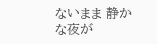ないまま 静かな夜が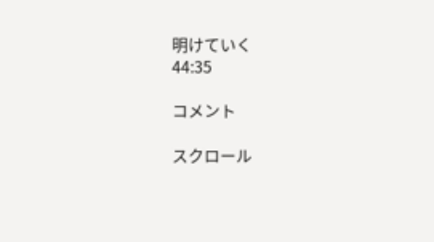明けていく
44:35

コメント

スクロール